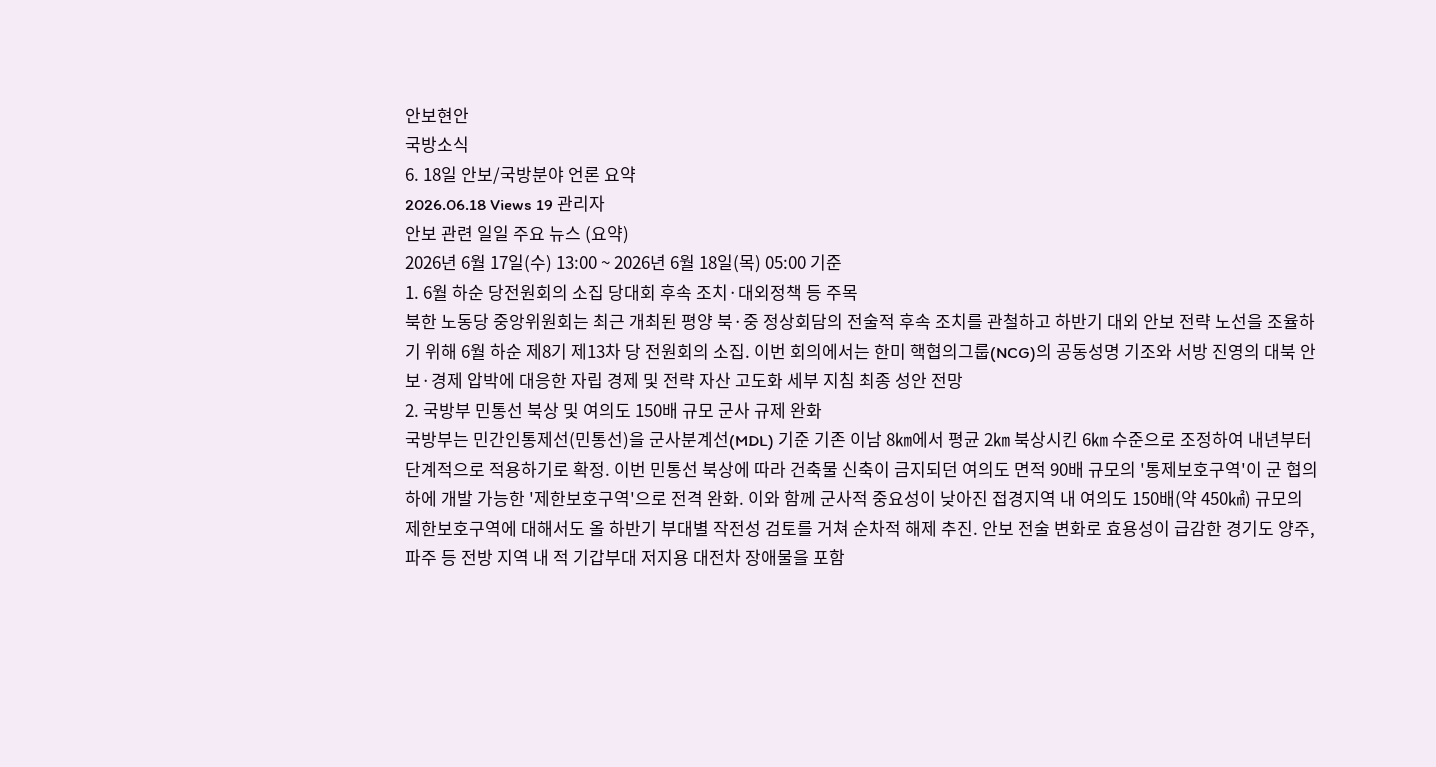안보현안
국방소식
6. 18일 안보/국방분야 언론 요약
2026.06.18 Views 19 관리자
안보 관련 일일 주요 뉴스 (요약)
2026년 6월 17일(수) 13:00 ~ 2026년 6월 18일(목) 05:00 기준
1. 6월 하순 당전원회의 소집 당대회 후속 조치·대외정책 등 주목
북한 노동당 중앙위원회는 최근 개최된 평양 북·중 정상회담의 전술적 후속 조치를 관철하고 하반기 대외 안보 전략 노선을 조율하기 위해 6월 하순 제8기 제13차 당 전원회의 소집. 이번 회의에서는 한미 핵협의그룹(NCG)의 공동성명 기조와 서방 진영의 대북 안보·경제 압박에 대응한 자립 경제 및 전략 자산 고도화 세부 지침 최종 성안 전망
2. 국방부 민통선 북상 및 여의도 150배 규모 군사 규제 완화
국방부는 민간인통제선(민통선)을 군사분계선(MDL) 기준 기존 이남 8㎞에서 평균 2㎞ 북상시킨 6㎞ 수준으로 조정하여 내년부터 단계적으로 적용하기로 확정. 이번 민통선 북상에 따라 건축물 신축이 금지되던 여의도 면적 90배 규모의 '통제보호구역'이 군 협의 하에 개발 가능한 '제한보호구역'으로 전격 완화. 이와 함께 군사적 중요성이 낮아진 접경지역 내 여의도 150배(약 450㎢) 규모의 제한보호구역에 대해서도 올 하반기 부대별 작전성 검토를 거쳐 순차적 해제 추진. 안보 전술 변화로 효용성이 급감한 경기도 양주, 파주 등 전방 지역 내 적 기갑부대 저지용 대전차 장애물을 포함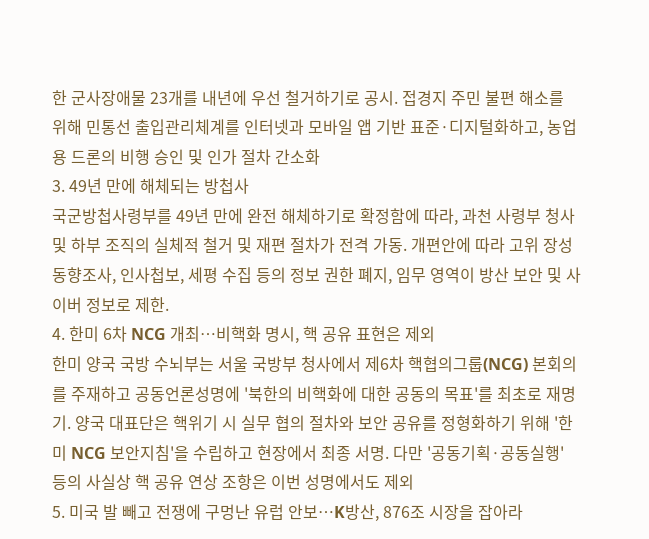한 군사장애물 23개를 내년에 우선 철거하기로 공시. 접경지 주민 불편 해소를 위해 민통선 출입관리체계를 인터넷과 모바일 앱 기반 표준·디지털화하고, 농업용 드론의 비행 승인 및 인가 절차 간소화
3. 49년 만에 해체되는 방첩사
국군방첩사령부를 49년 만에 완전 해체하기로 확정함에 따라, 과천 사령부 청사 및 하부 조직의 실체적 철거 및 재편 절차가 전격 가동. 개편안에 따라 고위 장성 동향조사, 인사첩보, 세평 수집 등의 정보 권한 폐지, 임무 영역이 방산 보안 및 사이버 정보로 제한.
4. 한미 6차 NCG 개최…비핵화 명시, 핵 공유 표현은 제외
한미 양국 국방 수뇌부는 서울 국방부 청사에서 제6차 핵협의그룹(NCG) 본회의를 주재하고 공동언론성명에 '북한의 비핵화에 대한 공동의 목표'를 최초로 재명기. 양국 대표단은 핵위기 시 실무 협의 절차와 보안 공유를 정형화하기 위해 '한미 NCG 보안지침'을 수립하고 현장에서 최종 서명. 다만 '공동기획·공동실행' 등의 사실상 핵 공유 연상 조항은 이번 성명에서도 제외
5. 미국 발 빼고 전쟁에 구멍난 유럽 안보…K방산, 876조 시장을 잡아라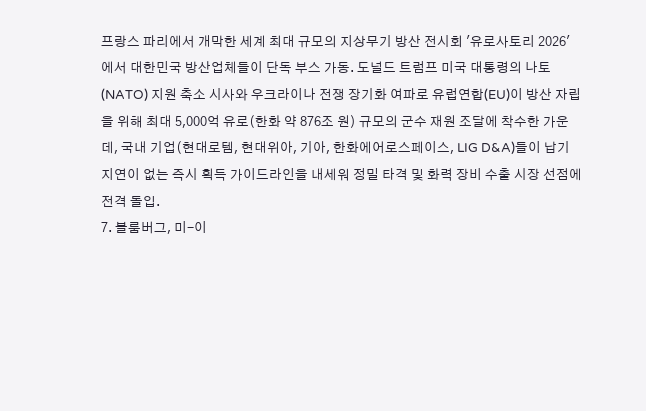프랑스 파리에서 개막한 세계 최대 규모의 지상무기 방산 전시회 '유로사토리 2026'에서 대한민국 방산업체들이 단독 부스 가동. 도널드 트럼프 미국 대통령의 나토(NATO) 지원 축소 시사와 우크라이나 전쟁 장기화 여파로 유럽연합(EU)이 방산 자립을 위해 최대 5,000억 유로(한화 약 876조 원) 규모의 군수 재원 조달에 착수한 가운데, 국내 기업(현대로템, 현대위아, 기아, 한화에어로스페이스, LIG D&A)들이 납기 지연이 없는 즉시 획득 가이드라인을 내세워 정밀 타격 및 화력 장비 수출 시장 선점에 전격 돌입.
7. 블룸버그, 미-이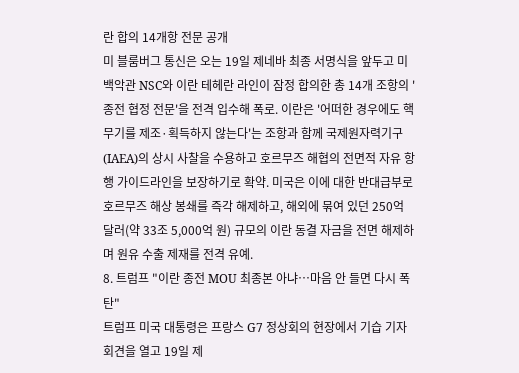란 합의 14개항 전문 공개
미 블룸버그 통신은 오는 19일 제네바 최종 서명식을 앞두고 미 백악관 NSC와 이란 테헤란 라인이 잠정 합의한 총 14개 조항의 '종전 협정 전문'을 전격 입수해 폭로. 이란은 '어떠한 경우에도 핵무기를 제조·획득하지 않는다'는 조항과 함께 국제원자력기구(IAEA)의 상시 사찰을 수용하고 호르무즈 해협의 전면적 자유 항행 가이드라인을 보장하기로 확약. 미국은 이에 대한 반대급부로 호르무즈 해상 봉쇄를 즉각 해제하고, 해외에 묶여 있던 250억 달러(약 33조 5,000억 원) 규모의 이란 동결 자금을 전면 해제하며 원유 수출 제재를 전격 유예.
8. 트럼프 "이란 종전 MOU 최종본 아냐…마음 안 들면 다시 폭탄"
트럼프 미국 대통령은 프랑스 G7 정상회의 현장에서 기습 기자회견을 열고 19일 제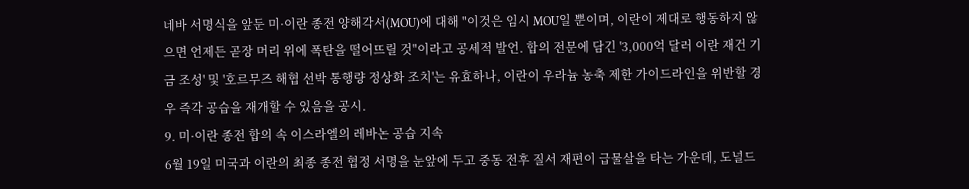네바 서명식을 앞둔 미·이란 종전 양해각서(MOU)에 대해 "이것은 임시 MOU일 뿐이며, 이란이 제대로 행동하지 않으면 언제든 곧장 머리 위에 폭탄을 떨어뜨릴 것"이라고 공세적 발언. 합의 전문에 담긴 '3,000억 달러 이란 재건 기금 조성' 및 '호르무즈 해협 선박 통행량 정상화 조치'는 유효하나, 이란이 우라늄 농축 제한 가이드라인을 위반할 경우 즉각 공습을 재개할 수 있음을 공시.
9. 미·이란 종전 합의 속 이스라엘의 레바논 공습 지속
6월 19일 미국과 이란의 최종 종전 협정 서명을 눈앞에 두고 중동 전후 질서 재편이 급물살을 타는 가운데, 도널드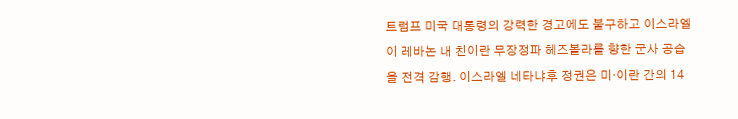트럼프 미국 대통령의 강력한 경고에도 불구하고 이스라엘이 레바논 내 친이란 무장정파 헤즈볼라를 향한 군사 공습을 전격 감행. 이스라엘 네타냐후 정권은 미·이란 간의 14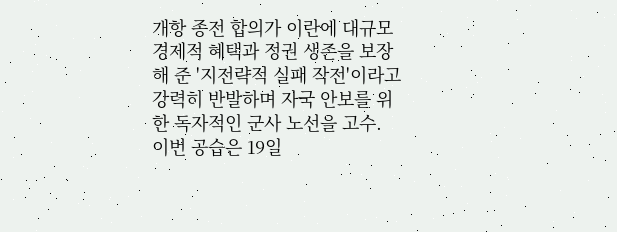개항 종전 합의가 이란에 대규모 경제적 혜택과 정권 생존을 보장해 준 '지전략적 실패 작전'이라고 강력히 반발하며 자국 안보를 위한 독자적인 군사 노선을 고수. 이번 공습은 19일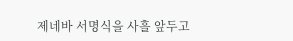제네바 서명식을 사흘 앞두고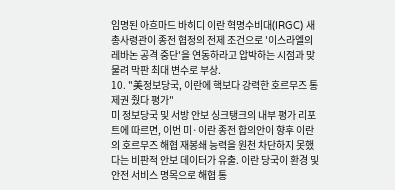임명된 아흐마드 바히디 이란 혁명수비대(IRGC) 새 총사령관이 종전 협정의 전제 조건으로 '이스라엘의 레바논 공격 중단'을 연동하라고 압박하는 시점과 맞물려 막판 최대 변수로 부상.
10. "美정보당국, 이란에 핵보다 강력한 호르무즈 통제권 줬다 평가"
미 정보당국 및 서방 안보 싱크탱크의 내부 평가 리포트에 따르면, 이번 미·이란 종전 합의안이 향후 이란의 호르무즈 해협 재봉쇄 능력을 원천 차단하지 못했다는 비판적 안보 데이터가 유출. 이란 당국이 환경 및 안전 서비스 명목으로 해협 통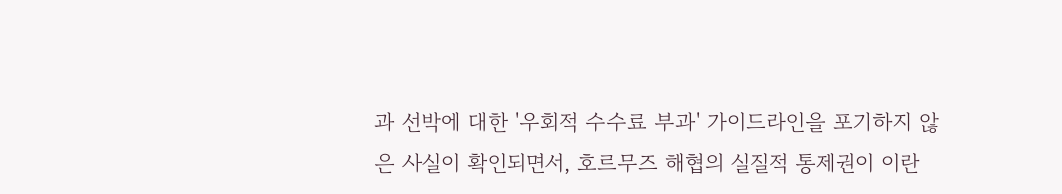과 선박에 대한 '우회적 수수료 부과' 가이드라인을 포기하지 않은 사실이 확인되면서, 호르무즈 해협의 실질적 통제권이 이란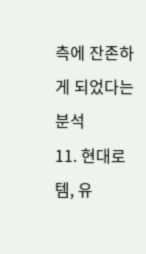측에 잔존하게 되었다는 분석
11. 현대로템, 유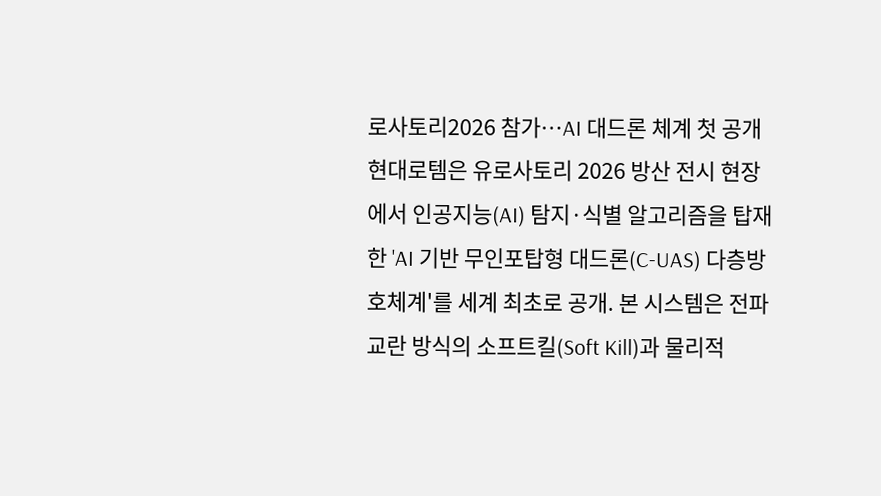로사토리2026 참가…AI 대드론 체계 첫 공개
현대로템은 유로사토리 2026 방산 전시 현장에서 인공지능(AI) 탐지·식별 알고리즘을 탑재한 'AI 기반 무인포탑형 대드론(C-UAS) 다층방호체계'를 세계 최초로 공개. 본 시스템은 전파 교란 방식의 소프트킬(Soft Kill)과 물리적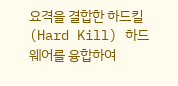요격을 결합한 하드킬(Hard Kill) 하드웨어를 융합하여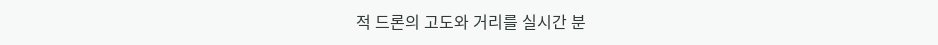적 드론의 고도와 거리를 실시간 분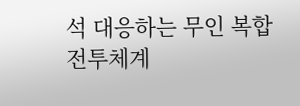석 대응하는 무인 복합전투체계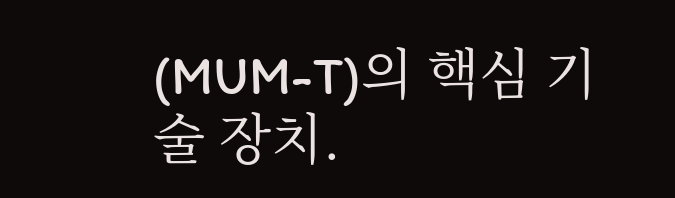(MUM-T)의 핵심 기술 장치.